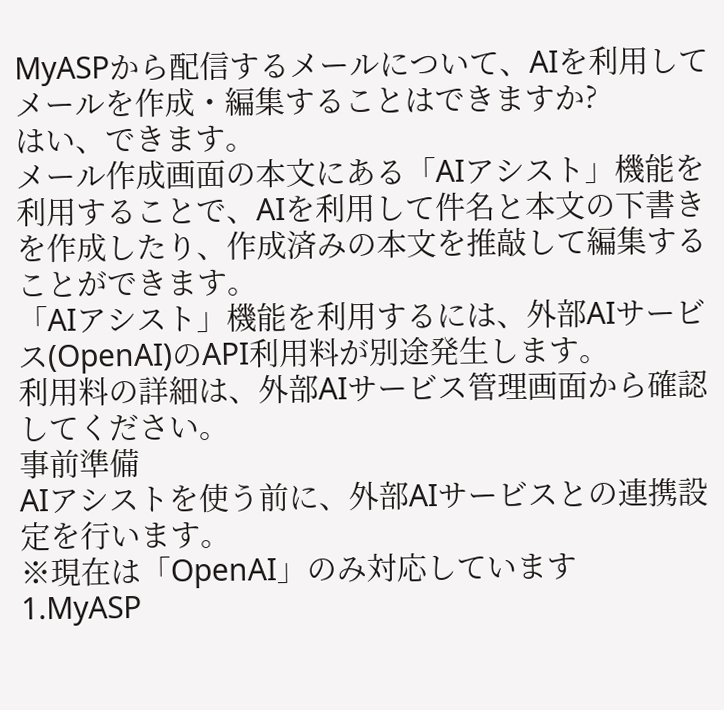MyASPから配信するメールについて、AIを利用してメールを作成・編集することはできますか?
はい、できます。
メール作成画面の本文にある「AIアシスト」機能を利用することで、AIを利用して件名と本文の下書きを作成したり、作成済みの本文を推敲して編集することができます。
「AIアシスト」機能を利用するには、外部AIサービス(OpenAI)のAPI利用料が別途発生します。
利用料の詳細は、外部AIサービス管理画面から確認してください。
事前準備
AIアシストを使う前に、外部AIサービスとの連携設定を行います。
※現在は「OpenAI」のみ対応しています
1.MyASP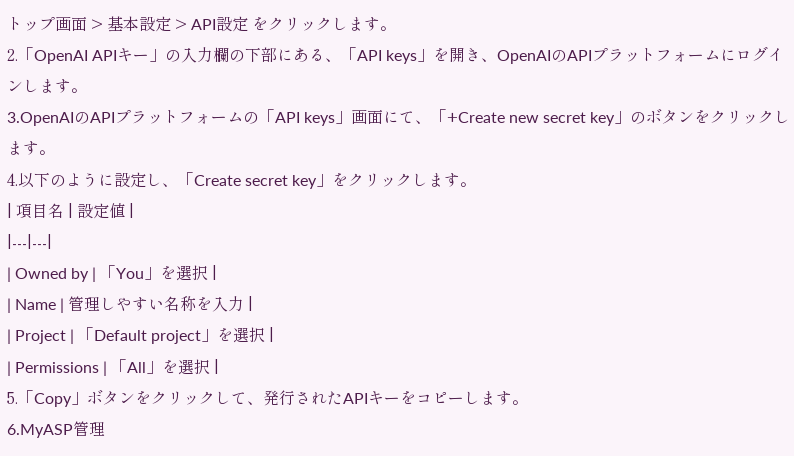トップ画面 > 基本設定 > API設定 をクリックします。
2.「OpenAI APIキー」の入力欄の下部にある、「API keys」を開き、OpenAIのAPIプラットフォームにログインします。
3.OpenAIのAPIプラットフォームの「API keys」画面にて、「+Create new secret key」のボタンをクリックします。
4.以下のように設定し、「Create secret key」をクリックします。
| 項目名 | 設定値 |
|---|---|
| Owned by | 「You」を選択 |
| Name | 管理しやすい名称を入力 |
| Project | 「Default project」を選択 |
| Permissions | 「All」を選択 |
5.「Copy」ボタンをクリックして、発行されたAPIキーをコピーします。
6.MyASP管理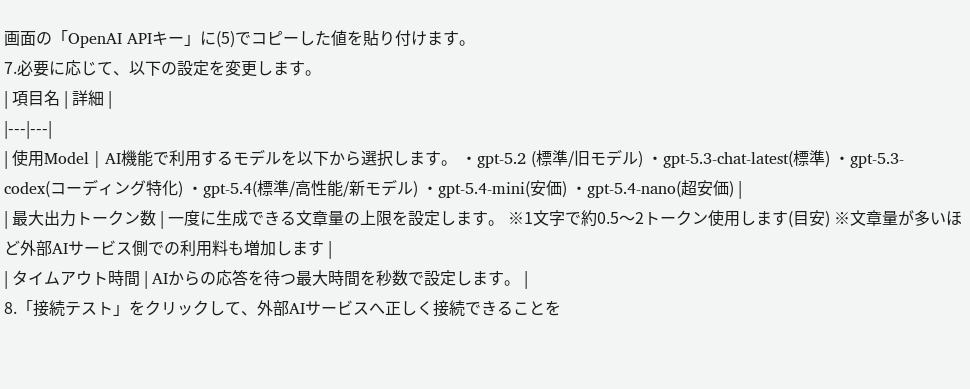画面の「OpenAI APIキー」に(5)でコピーした値を貼り付けます。
7.必要に応じて、以下の設定を変更します。
| 項目名 | 詳細 |
|---|---|
| 使用Model | AI機能で利用するモデルを以下から選択します。 ・gpt-5.2 (標準/旧モデル) ・gpt-5.3-chat-latest(標準) ・gpt-5.3-codex(コーディング特化) ・gpt-5.4(標準/高性能/新モデル) ・gpt-5.4-mini(安価) ・gpt-5.4-nano(超安価) |
| 最大出力トークン数 | 一度に生成できる文章量の上限を設定します。 ※1文字で約0.5〜2トークン使用します(目安) ※文章量が多いほど外部AIサービス側での利用料も増加します |
| タイムアウト時間 | AIからの応答を待つ最大時間を秒数で設定します。 |
8.「接続テスト」をクリックして、外部AIサービスへ正しく接続できることを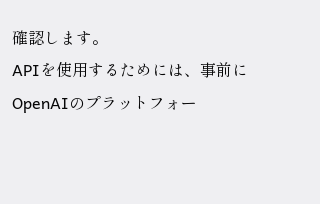確認します。
APIを使用するためには、事前にOpenAIのプラットフォー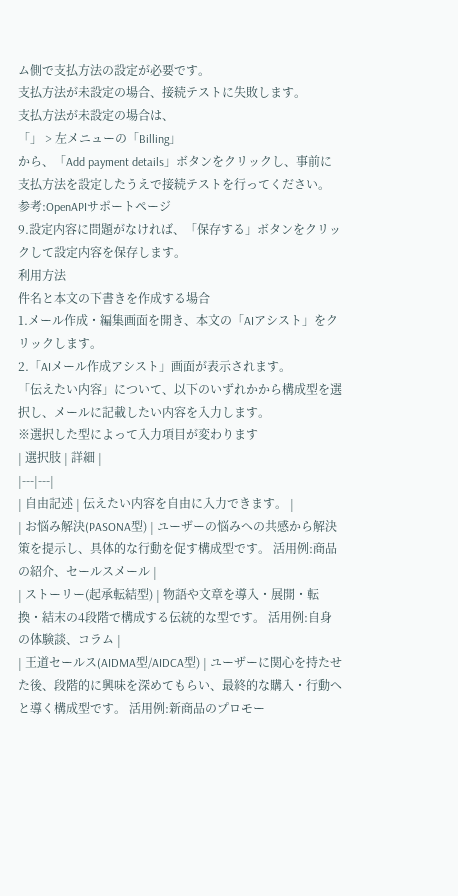ム側で支払方法の設定が必要です。
支払方法が未設定の場合、接続テストに失敗します。
支払方法が未設定の場合は、
「」 > 左メニューの「Billing」
から、「Add payment details」ボタンをクリックし、事前に支払方法を設定したうえで接続テストを行ってください。
参考:OpenAPIサポートページ
9.設定内容に問題がなければ、「保存する」ボタンをクリックして設定内容を保存します。
利用方法
件名と本文の下書きを作成する場合
1.メール作成・編集画面を開き、本文の「AIアシスト」をクリックします。
2.「AIメール作成アシスト」画面が表示されます。
「伝えたい内容」について、以下のいずれかから構成型を選択し、メールに記載したい内容を入力します。
※選択した型によって入力項目が変わります
| 選択肢 | 詳細 |
|---|---|
| 自由記述 | 伝えたい内容を自由に入力できます。 |
| お悩み解決(PASONA型) | ユーザーの悩みへの共感から解決策を提示し、具体的な行動を促す構成型です。 活用例:商品の紹介、セールスメール |
| ストーリー(起承転結型) | 物語や文章を導入・展開・転換・結末の4段階で構成する伝統的な型です。 活用例:自身の体験談、コラム |
| 王道セールス(AIDMA型/AIDCA型) | ユーザーに関心を持たせた後、段階的に興味を深めてもらい、最終的な購入・行動へと導く構成型です。 活用例:新商品のプロモー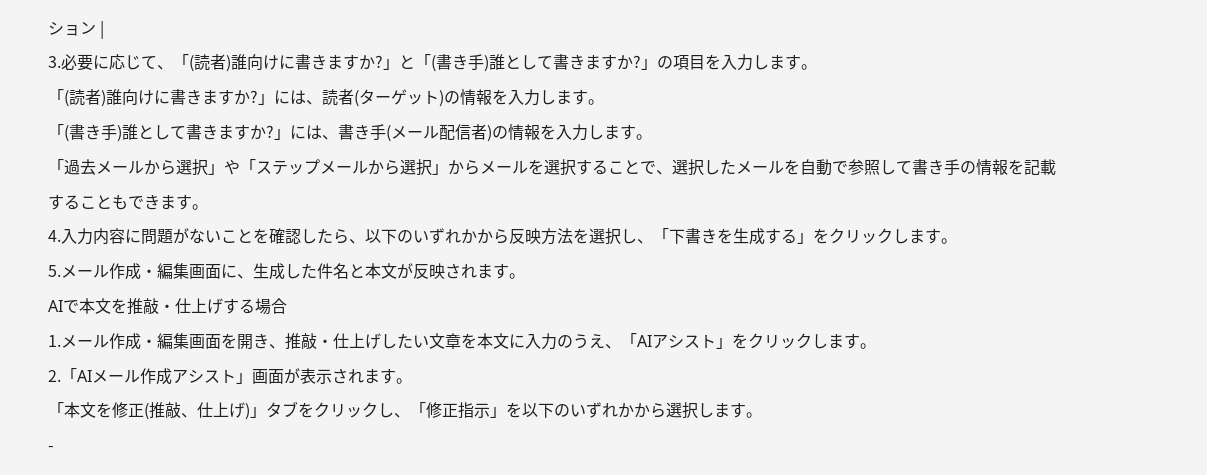ション |
3.必要に応じて、「(読者)誰向けに書きますか?」と「(書き手)誰として書きますか?」の項目を入力します。
「(読者)誰向けに書きますか?」には、読者(ターゲット)の情報を入力します。
「(書き手)誰として書きますか?」には、書き手(メール配信者)の情報を入力します。
「過去メールから選択」や「ステップメールから選択」からメールを選択することで、選択したメールを自動で参照して書き手の情報を記載することもできます。
4.入力内容に問題がないことを確認したら、以下のいずれかから反映方法を選択し、「下書きを生成する」をクリックします。
5.メール作成・編集画面に、生成した件名と本文が反映されます。
AIで本文を推敲・仕上げする場合
1.メール作成・編集画面を開き、推敲・仕上げしたい文章を本文に入力のうえ、「AIアシスト」をクリックします。
2.「AIメール作成アシスト」画面が表示されます。
「本文を修正(推敲、仕上げ)」タブをクリックし、「修正指示」を以下のいずれかから選択します。
-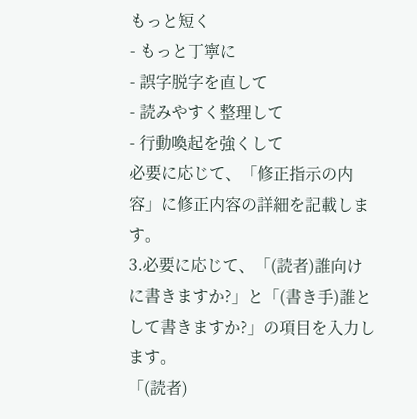もっと短く
- もっと丁寧に
- 誤字脱字を直して
- 読みやすく整理して
- 行動喚起を強くして
必要に応じて、「修正指示の内容」に修正内容の詳細を記載します。
3.必要に応じて、「(読者)誰向けに書きますか?」と「(書き手)誰として書きますか?」の項目を入力します。
「(読者)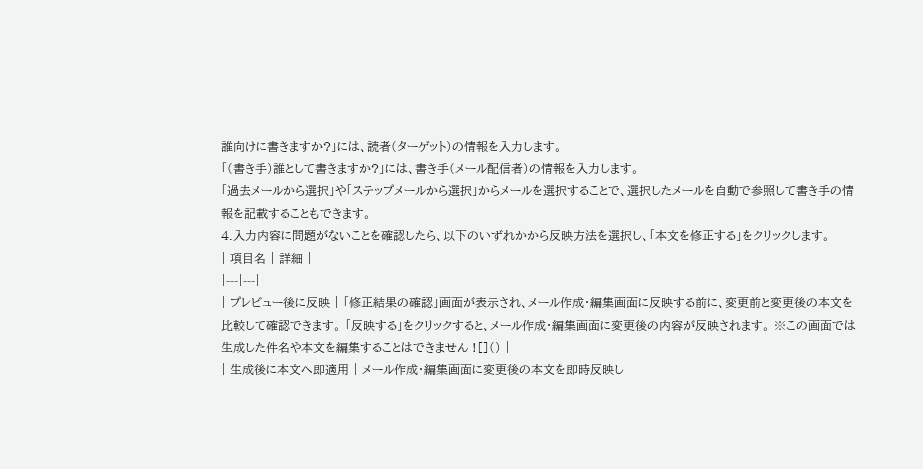誰向けに書きますか?」には、読者(ターゲット)の情報を入力します。
「(書き手)誰として書きますか?」には、書き手(メール配信者)の情報を入力します。
「過去メールから選択」や「ステップメールから選択」からメールを選択することで、選択したメールを自動で参照して書き手の情報を記載することもできます。
4.入力内容に問題がないことを確認したら、以下のいずれかから反映方法を選択し、「本文を修正する」をクリックします。
| 項目名 | 詳細 |
|---|---|
| プレビュー後に反映 | 「修正結果の確認」画面が表示され、メール作成・編集画面に反映する前に、変更前と変更後の本文を比較して確認できます。 「反映する」をクリックすると、メール作成・編集画面に変更後の内容が反映されます。 ※この画面では生成した件名や本文を編集することはできません ![]() |
| 生成後に本文へ即適用 | メール作成・編集画面に変更後の本文を即時反映し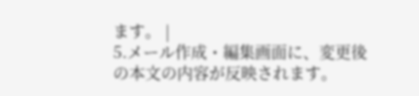ます。 |
5.メール作成・編集画面に、変更後の本文の内容が反映されます。